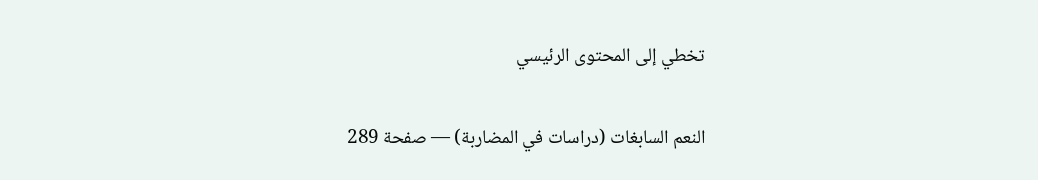تخطي إلى المحتوى الرئيسي

النعم السابغات (دراسات في المضاربة) — صفحة 289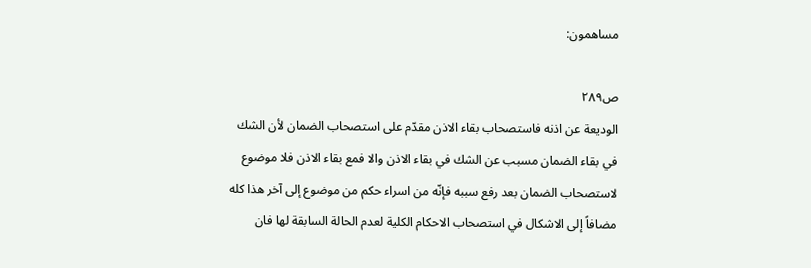مساهمون:

ص٢٨٩
الوديعة عن اذنه فاستصحاب بقاء الاذن مقدّم على استصحاب الضمان لأن الشك في بقاء الضمان مسبب عن الشك في بقاء الاذن والا فمع بقاء الاذن فلا موضوع لاستصحاب الضمان بعد رفع سببه فإنّه من اسراء حكم من موضوع إلى آخر هذا كله مضافاً إلى الاشكال في استصحاب الاحكام الكلية لعدم الحالة السابقة لها فان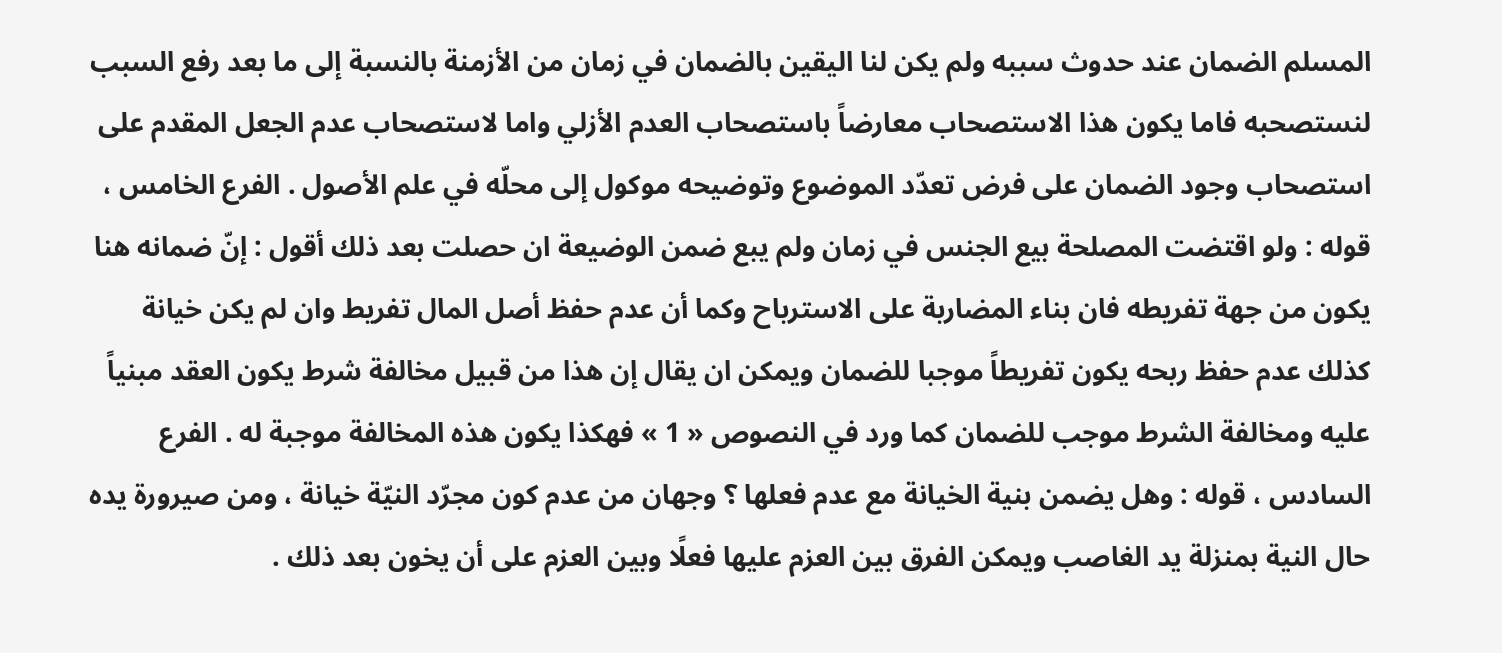المسلم الضمان عند حدوث سببه ولم يكن لنا اليقين بالضمان في زمان من الأزمنة بالنسبة إلى ما بعد رفع السبب لنستصحبه فاما يكون هذا الاستصحاب معارضاً باستصحاب العدم الأزلي واما لاستصحاب عدم الجعل المقدم على استصحاب وجود الضمان على فرض تعدّد الموضوع وتوضيحه موكول إلى محلّه في علم الأصول . الفرع الخامس ، قوله : ولو اقتضت المصلحة بيع الجنس في زمان ولم يبع ضمن الوضيعة ان حصلت بعد ذلك أقول : إنّ ضمانه هنا يكون من جهة تفريطه فان بناء المضاربة على الاسترباح وكما أن عدم حفظ أصل المال تفريط وان لم يكن خيانة كذلك عدم حفظ ربحه يكون تفريطاً موجبا للضمان ويمكن ان يقال إن هذا من قبيل مخالفة شرط يكون العقد مبنياً عليه ومخالفة الشرط موجب للضمان كما ورد في النصوص « 1 » فهكذا يكون هذه المخالفة موجبة له . الفرع السادس ، قوله : وهل يضمن بنية الخيانة مع عدم فعلها ؟ وجهان من عدم كون مجرّد النيّة خيانة ، ومن صيرورة يده حال النية بمنزلة يد الغاصب ويمكن الفرق بين العزم عليها فعلًا وبين العزم على أن يخون بعد ذلك .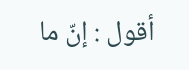أقول : إنّ ما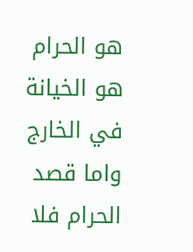هو الحرام هو الخيانة في الخارج واما قصد الحرام فلا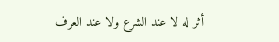أثر له لا عند الشرع ولا عند العرف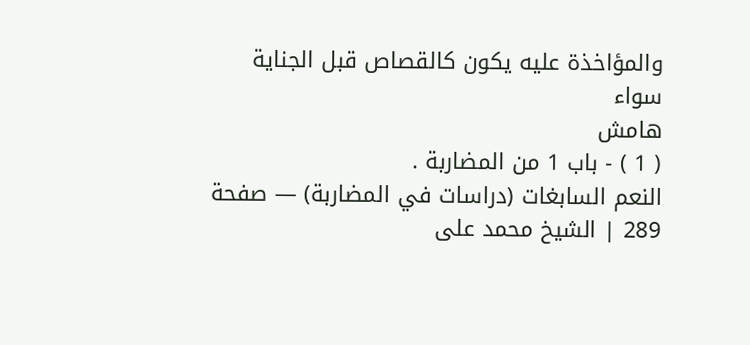والمؤاخذة عليه يكون كالقصاص قبل الجناية سواء
هامش
( 1 ) - باب 1 من المضاربة .
النعم السابغات (دراسات في المضاربة) — صفحة 289 | الشيخ محمد على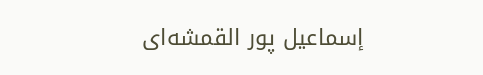إسماعيل پور القمشه‌اى